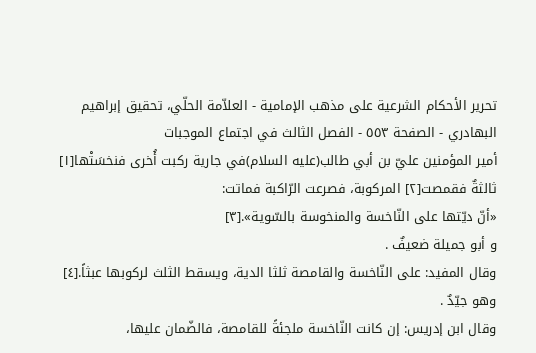تحرير الأحكام الشرعية على مذهب الإمامية - العلاّمة الحلّي، تحقيق إبراهيم البهادري - الصفحة ٥٥٣ - الفصل الثالث في اجتماع الموجبات
أمير المؤمنين عليّ بن أبي طالب(عليه السلام)في جارية ركبت أُخرى فنخسَتْها[١] ثالثةٌ فقمصت[٢] المركوبة، فصرعت الرّاكبة فماتت:
«أنّ ديّتها على النّاخسة والمنخوسة بالسّوية».[٣]
و أبو جميلة ضعيفٌ .
وقال المفيد: على النّاخسة والقامصة ثلثا الدية، ويسقط الثلث لركوبها عبثاً.[٤] وهو جيّدٌ .
وقال ابن إدريس: إن كانت النّاخسة ملجئةً للقامصة، فالضّمان عليها،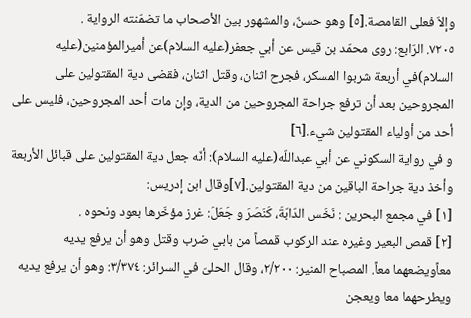وإلاّ فعلى القامصة.[٥] وهو حسنٌ، والمشهور بين الأصحاب ما تضمّنته الرواية .
٧٢٠٥. الرّابع: روى محمّد بن قيس عن أبي جعفر(عليه السلام)عن أميرالمؤمنين(عليه السلام)في أربعة شربوا المسكر، فجرح اثنان، وقتل اثنان، فقضى دية المقتولين على المجروحين بعد أن ترفع جراحة المجروحين من الدية، وإن مات أحد المجروحين، فليس على أحد من أولياء المقتولين شيء.[٦]
و في رواية السكوني عن أبي عبداللّه(عليه السلام): أنّه جعل دية المقتولين على قبائل الأربعة وأخذ دية جراحة الباقين من دية المقتولين.[٧]وقال ابن إدريس:
[١] في مجمع البحرين : نَخَس الدّابّةَ، كَنَصَرَ و جَعَلَ: غرز مؤخّرها بعود ونحوه .
[٢] قمص البعير وغيره عند الركوب قمصاً من بابي ضرب وقتل وهو أن يرفع يديه معاًويضعهما معاً. المصباح المنير: ٢/٢٠٠، وقال الحلىّ في السرائر: ٣/٣٧٤: وهو أن يرفع يديه ويطرحهما معا ويعجن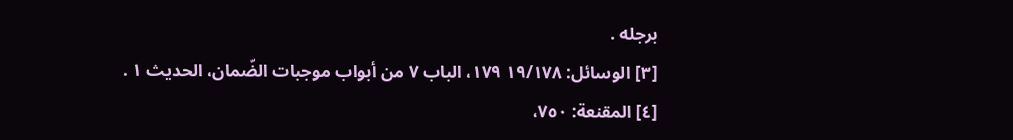برجله .
[٣] الوسائل: ١٩/١٧٨ ١٧٩، الباب ٧ من أبواب موجبات الضّمان، الحديث ١ .
[٤] المقنعة: ٧٥٠،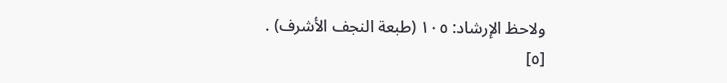ولاحظ الإرشاد: ١٠٥ (طبعة النجف الأشرف) .
[٥]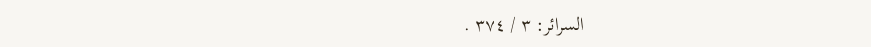السرائر: ٣ / ٣٧٤ .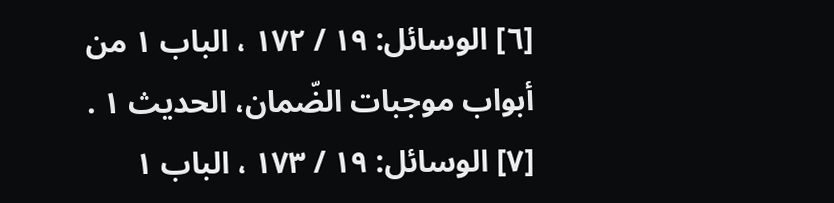[٦] الوسائل: ١٩ / ١٧٢ ، الباب ١ من أبواب موجبات الضّمان، الحديث ١ .
[٧] الوسائل: ١٩ / ١٧٣ ، الباب ١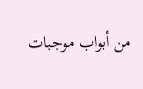من أبواب موجبات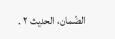الضّمان، الحديث ٢ .